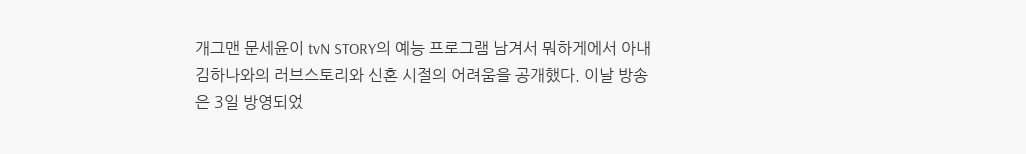개그맨 문세윤이 tvN STORY의 예능 프로그램 남겨서 뭐하게에서 아내 김하나와의 러브스토리와 신혼 시절의 어려움을 공개했다. 이날 방송은 3일 방영되었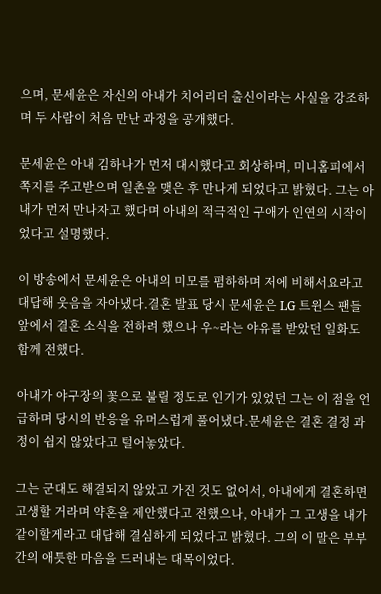으며, 문세윤은 자신의 아내가 치어리더 출신이라는 사실을 강조하며 두 사람이 처음 만난 과정을 공개했다.

문세윤은 아내 김하나가 먼저 대시했다고 회상하며, 미니홈피에서 쪽지를 주고받으며 일촌을 맺은 후 만나게 되었다고 밝혔다. 그는 아내가 먼저 만나자고 했다며 아내의 적극적인 구애가 인연의 시작이었다고 설명했다.

이 방송에서 문세윤은 아내의 미모를 폄하하며 저에 비해서요라고 대답해 웃음을 자아냈다.결혼 발표 당시 문세윤은 LG 트윈스 팬들 앞에서 결혼 소식을 전하려 했으나 우~라는 야유를 받았던 일화도 함께 전했다.

아내가 야구장의 꽃으로 불릴 정도로 인기가 있었던 그는 이 점을 언급하며 당시의 반응을 유머스럽게 풀어냈다.문세윤은 결혼 결정 과정이 쉽지 않았다고 털어놓았다.

그는 군대도 해결되지 않았고 가진 것도 없어서, 아내에게 결혼하면 고생할 거라며 약혼을 제안했다고 전했으나, 아내가 그 고생을 내가 같이할게라고 대답해 결심하게 되었다고 밝혔다. 그의 이 말은 부부 간의 애틋한 마음을 드러내는 대목이었다.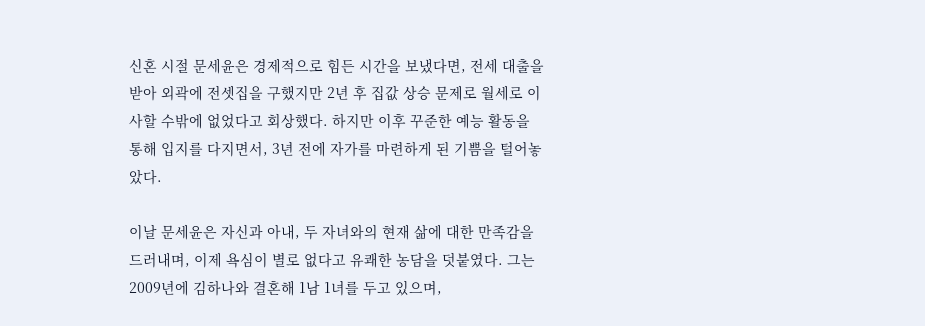신혼 시절 문세윤은 경제적으로 힘든 시간을 보냈다면, 전세 대출을 받아 외곽에 전셋집을 구했지만 2년 후 집값 상승 문제로 월세로 이사할 수밖에 없었다고 회상했다. 하지만 이후 꾸준한 예능 활동을 통해 입지를 다지면서, 3년 전에 자가를 마련하게 된 기쁨을 털어놓았다.

이날 문세윤은 자신과 아내, 두 자녀와의 현재 삶에 대한 만족감을 드러내며, 이제 욕심이 별로 없다고 유쾌한 농담을 덧붙였다. 그는 2009년에 김하나와 결혼해 1남 1녀를 두고 있으며,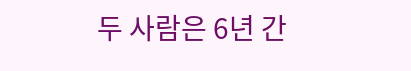두 사람은 6년 간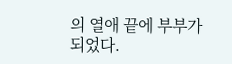의 열애 끝에 부부가 되었다.